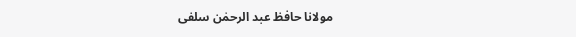مولانا حافظ عبد الرحمٰن سلفی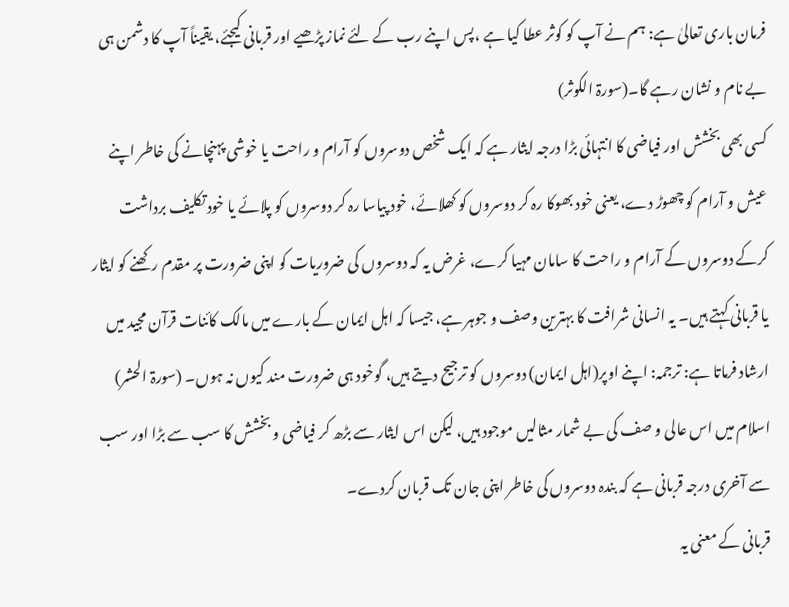فرمان باری تعالیٰ ہے: ہم نے آپ کو کوثر عطا کیا ہے ،پس اپنے رب کے لئے نماز پڑھیے اور قربانی کیجئے، یقیناً آپ کا دشمن ہی بے نام و نشان رہے گا۔(سورۃ الکوثر)
کسی بھی بخشش اور فیاضی کا انتہائی بڑا درجہ ایثار ہے کہ ایک شخص دوسروں کو آرام و راحت یا خوشی پہنچانے کی خاطر اپنے عیش و آرام کو چھوڑ دے، یعنی خود بھوکا رہ کر دوسروں کو کھلائے، خود پیاسا رہ کر دوسروں کو پلائے یا خود تکلیف برداشت کرکے دوسروں کے آرام و راحت کا سامان مہیا کرے، غرض یہ کہ دوسروں کی ضروریات کو اپنی ضرورت پر مقدم رکھنے کو ایثار یا قربانی کہتے ہیں۔ یہ انسانی شرافت کا بہترین وصف و جوہر ہے، جیسا کہ اہل ایمان کے بارے میں مالک کائنات قرآن مجید میں ارشاد فرماتا ہے: ترجمہ: اپنے اوپر(اہل ایمان) دوسروں کو ترجیح دیتے ہیں، گوخود ہی ضرورت مند کیوں نہ ہوں۔ (سورۃ الحشر)
اسلام میں اس عالی و صف کی بے شمار مثالیں موجود ہیں، لیکن اس ایثار سے بڑھ کر فیاضی و بخشش کا سب سے بڑا اور سب سے آخری درجہ قربانی ہے کہ بندہ دوسروں کی خاطر اپنی جان تک قربان کردے۔
قربانی کے معنی یہ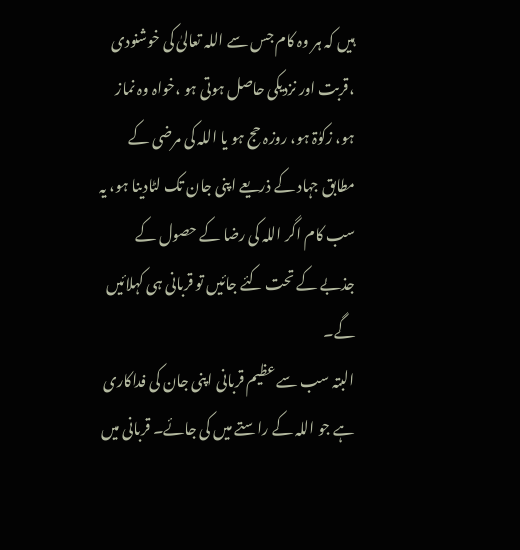ہیں کہ ہر وہ کام جس سے اللہ تعالیٰ کی خوشنودی ،قربت اور نزدیکی حاصل ہوتی ہو ،خواہ وہ نماز ہو، زکوٰۃ ہو، روزہ حج ہو یا اللہ کی مرضی کے مطابق جہاد کے ذریعے اپنی جان تک لٹادینا ہو، یہ سب کام اگر اللہ کی رضا کے حصول کے جذبے کے تحت کئے جائیں تو قربانی ہی کہلائیں گے۔
البتہ سب سے عظیم قربانی اپنی جان کی فداکاری ہے جو اللہ کے راستے میں کی جائے۔ قربانی میں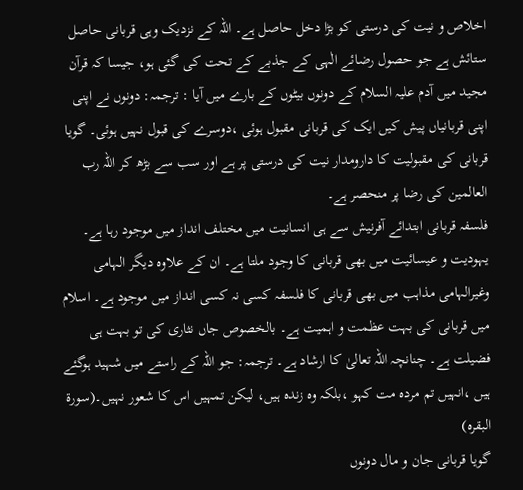اخلاص و نیت کی درستی کو بڑا دخل حاصل ہے۔ اللہ کے نزدیک وہی قربانی حاصل ستائش ہے جو حصول رضائے الٰہی کے جذبے کے تحت کی گئی ہو، جیسا کہ قرآن مجید میں آدم علیہ السلام کے دونوں بیٹوں کے بارے میں آیا : ترجمہ: دونوں نے اپنی اپنی قربانیاں پیش کیں ایک کی قربانی مقبول ہوئی ،دوسرے کی قبول نہیں ہوئی۔ گویا قربانی کی مقبولیت کا دارومدار نیت کی درستی پر ہے اور سب سے بڑھ کر اللہ رب العالمین کی رضا پر منحصر ہے۔
فلسفہ قربانی ابتدائے آفرنیش سے ہی انسانیت میں مختلف انداز میں موجود رہا ہے۔ یہودیت و عیسائیت میں بھی قربانی کا وجود ملتا ہے۔ ان کے علاوہ دیگر الہامی وغیرالہامی مذاہب میں بھی قربانی کا فلسفہ کسی نہ کسی انداز میں موجود ہے۔ اسلام میں قربانی کی بہت عظمت و اہمیت ہے۔ بالخصوص جاں نثاری کی تو بہت ہی فضیلت ہے۔ چنانچہ اللہ تعالیٰ کا ارشاد ہے۔ ترجمہ: جو اللہ کے راستے میں شہید ہوگئے ہیں ،انہیں تم مردہ مت کہو ،بلکہ وہ زندہ ہیں، لیکن تمہیں اس کا شعور نہیں۔(سورۃ البقرہ)
گویا قربانی جان و مال دونوں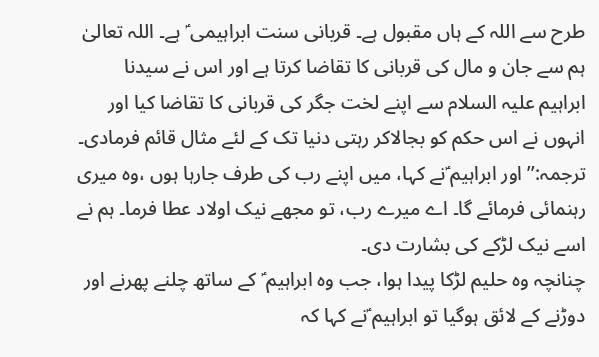طرح سے اللہ کے ہاں مقبول ہے۔ قربانی سنت ابراہیمی ؑ ہے۔ اللہ تعالیٰ ہم سے جان و مال کی قربانی کا تقاضا کرتا ہے اور اس نے سیدنا ابراہیم علیہ السلام سے اپنے لخت جگر کی قربانی کا تقاضا کیا اور انہوں نے اس حکم کو بجالاکر رہتی دنیا تک کے لئے مثال قائم فرمادی۔ ترجمہ:’’ اور ابراہیم ؑنے کہا، میں اپنے رب کی طرف جارہا ہوں ،وہ میری رہنمائی فرمائے گا۔ اے میرے رب، تو مجھے نیک اولاد عطا فرما۔ ہم نے اسے نیک لڑکے کی بشارت دی۔
چنانچہ وہ حلیم لڑکا پیدا ہوا، جب وہ ابراہیم ؑ کے ساتھ چلنے پھرنے اور دوڑنے کے لائق ہوگیا تو ابراہیم ؑنے کہا کہ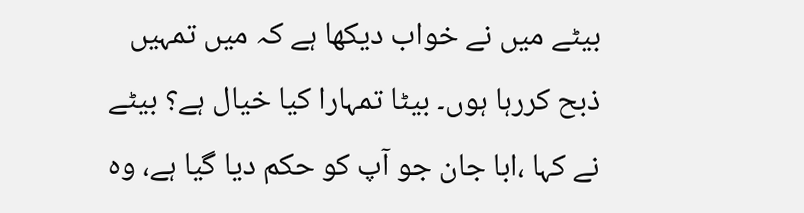بیٹے میں نے خواب دیکھا ہے کہ میں تمہیں ذبح کررہا ہوں۔ بیٹا تمہارا کیا خیال ہے؟ بیٹے نے کہا ،ابا جان جو آپ کو حکم دیا گیا ہے، وہ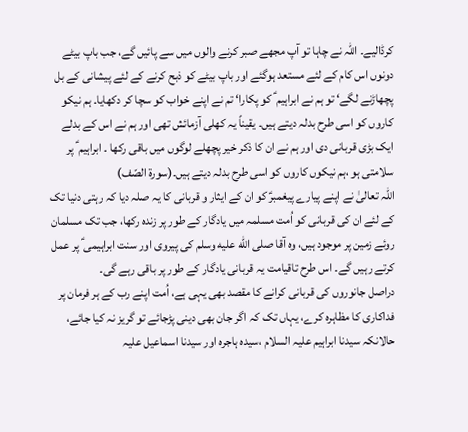کرڈالیے۔ اللہ نے چاہا تو آپ مجھے صبر کرنے والوں میں سے پائیں گے، جب باپ بیٹے دونوں اس کام کے لئے مستعد ہوگئے اور باپ بیٹے کو ذبح کرنے کے لئے پیشانی کے بل پچھاڑنے لگے‘ تو ہم نے ابراہیم ؑ کو پکارا‘ تم نے اپنے خواب کو سچا کر دکھایا۔ ہم نیکو کاروں کو اسی طرح بدلہ دیتے ہیں۔ یقیناً یہ کھلی آزمائش تھی اور ہم نے اس کے بدلے ایک بڑی قربانی دی اور ہم نے ان کا ذکر خیر پچھلے لوگوں میں باقی رکھا ۔ ابراہیم ؑ پر سلامتی ہو ،ہم نیکوں کاروں کو اسی طرح بدلہ دیتے ہیں۔(سورۃ الصّف)
اللہ تعالیٰ نے اپنے پیارے پیغمبرؑ کو ان کے ایثار و قربانی کا یہ صلہ دیا کہ رہتی دنیا تک کے لئے ان کی قربانی کو اُمت مسلمہ میں یادگار کے طور پر زندہ رکھا، جب تک مسلمان روئے زمین پر موجود ہیں، وہ آقا صلى الله عليه وسلم کی پیروی اور سنت ابراہیمی ؑ پر عمل کرتے رہیں گے۔ اس طرح تاقیامت یہ قربانی یادگار کے طور پر باقی رہے گی۔
دراصل جانوروں کی قربانی کرانے کا مقصد بھی یہی ہے، اُمت اپنے رب کے ہر فرمان پر فداکاری کا مظاہرہ کرے، یہاں تک کہ اگر جان بھی دینی پڑجائے تو گریز نہ کیا جائے، حالانکہ سیدنا ابراہیم علیہ السلام ،سیدہ ہاجرہ اور سیدنا اسماعیل علیہ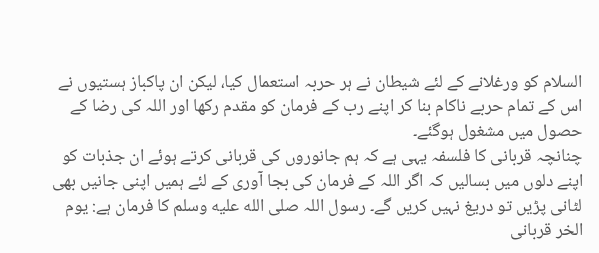السلام کو ورغلانے کے لئے شیطان نے ہر حربہ استعمال کیا، لیکن ان پاکباز ہستیوں نے اس کے تمام حربے ناکام بنا کر اپنے رب کے فرمان کو مقدم رکھا اور اللہ کی رضا کے حصول میں مشغول ہوگئے۔
چنانچہ قربانی کا فلسفہ یہی ہے کہ ہم جانوروں کی قربانی کرتے ہوئے ان جذبات کو اپنے دلوں میں بسالیں کہ اگر اللہ کے فرمان کی بجا آوری کے لئے ہمیں اپنی جانیں بھی لٹانی پڑیں تو دریغ نہیں کریں گے۔ رسول اللہ صلى الله عليه وسلم کا فرمان ہے: یوم الخر قربانی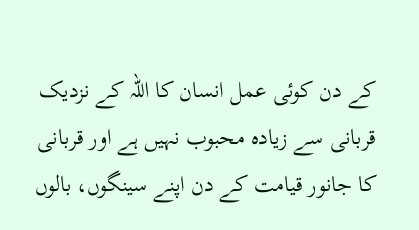کے دن کوئی عمل انسان کا اللہ کے نزدیک قربانی سے زیادہ محبوب نہیں ہے اور قربانی کا جانور قیامت کے دن اپنے سینگوں، بالوں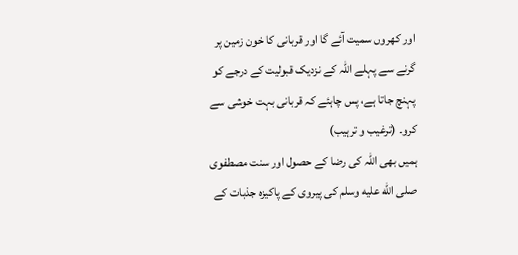اور کھروں سمیت آئے گا اور قربانی کا خون زمین پر گرنے سے پہلے اللہ کے نزدیک قبولیت کے درجے کو پہنچ جاتا ہے، پس چاہئے کہ قربانی بہت خوشی سے کرو۔ (ترغیب و ترہیب)
ہمیں بھی اللہ کی رضا کے حصول اور سنت مصطفوی صلى الله عليه وسلم کی پیروی کے پاکیزہ جذبات کے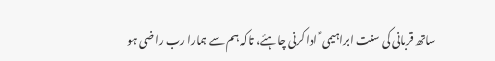ساتھ قربانی کی سنت ابراہیمی ؑ ادا کرنی چاہئے، تاکہ ہم سے ہمارا رب راضی ہو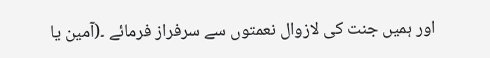اور ہمیں جنت کی لازوال نعمتوں سے سرفراز فرمائے ۔(آمین یا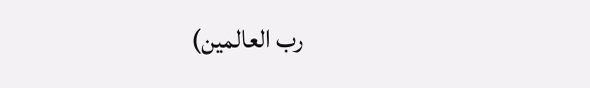رب العالمین)